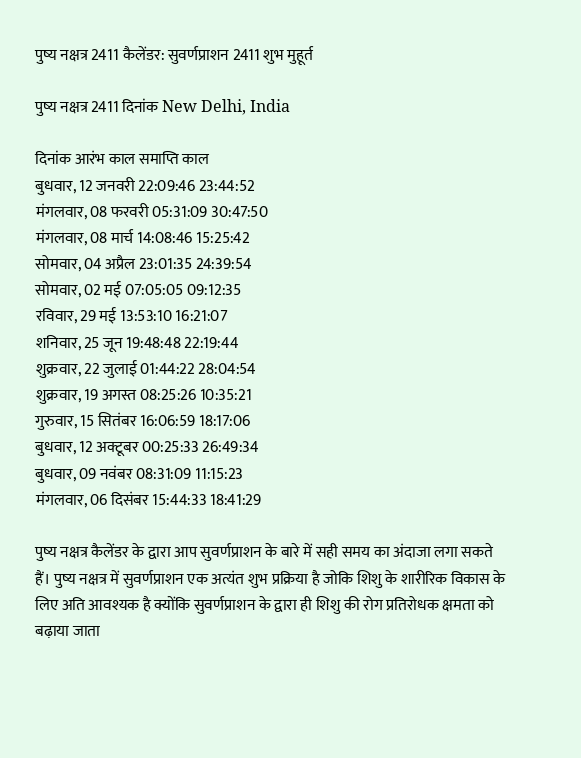पुष्य नक्षत्र 2411 कैलेंडर: सुवर्णप्राशन 2411 शुभ मुहूर्त

पुष्य नक्षत्र 2411 दिनांक New Delhi, India

दिनांक आरंभ काल समाप्ति काल
बुधवार, 12 जनवरी 22:09:46 23:44:52
मंगलवार, 08 फरवरी 05:31:09 30:47:50
मंगलवार, 08 मार्च 14:08:46 15:25:42
सोमवार, 04 अप्रैल 23:01:35 24:39:54
सोमवार, 02 मई 07:05:05 09:12:35
रविवार, 29 मई 13:53:10 16:21:07
शनिवार, 25 जून 19:48:48 22:19:44
शुक्रवार, 22 जुलाई 01:44:22 28:04:54
शुक्रवार, 19 अगस्त 08:25:26 10:35:21
गुरुवार, 15 सितंबर 16:06:59 18:17:06
बुधवार, 12 अक्टूबर 00:25:33 26:49:34
बुधवार, 09 नवंबर 08:31:09 11:15:23
मंगलवार, 06 दिसंबर 15:44:33 18:41:29

पुष्य नक्षत्र कैलेंडर के द्वारा आप सुवर्णप्राशन के बारे में सही समय का अंदाजा लगा सकते हैं। पुष्य नक्षत्र में सुवर्णप्राशन एक अत्यंत शुभ प्रक्रिया है जोकि शिशु के शारीरिक विकास के लिए अति आवश्यक है क्योंकि सुवर्णप्राशन के द्वारा ही शिशु की रोग प्रतिरोधक क्षमता को बढ़ाया जाता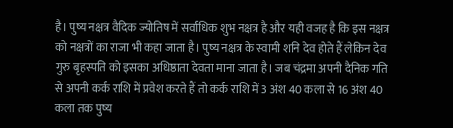है। पुष्य नक्षत्र वैदिक ज्योतिष में सर्वाधिक शुभ नक्षत्र है और यही वजह है कि इस नक्षत्र को नक्षत्रों का राजा भी कहा जाता है। पुष्य नक्षत्र के स्वामी शनि देव होते हैं लेकिन देव गुरु बृहस्पति को इसका अधिष्ठाता देवता माना जाता है। जब चंद्रमा अपनी दैनिक गति से अपनी कर्क राशि में प्रवेश करते हैं तो कर्क राशि में 3 अंश 40 कला से 16 अंश 40 कला तक पुष्य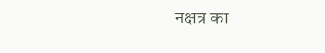नक्षत्र का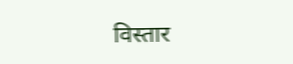विस्तार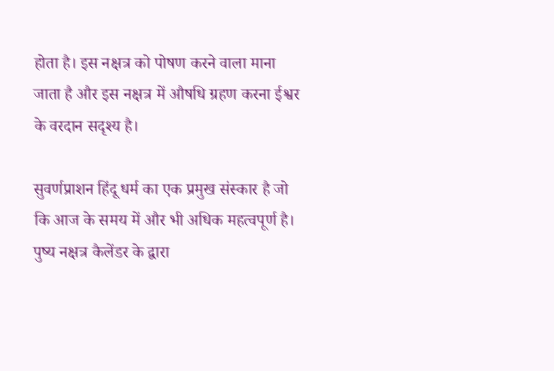होता है। इस नक्षत्र को पोषण करने वाला माना जाता है और इस नक्षत्र में औषधि ग्रहण करना ईश्वर के वरदान सदृश्य है।

सुवर्णप्राशन हिंदू धर्म का एक प्रमुख संस्कार है जो कि आज के समय में और भी अधिक महत्वपूर्ण है। पुष्य नक्षत्र कैलेंडर के द्वारा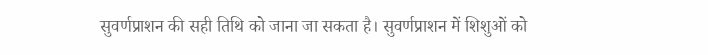सुवर्णप्राशन की सही तिथि को जाना जा सकता है। सुवर्णप्राशन में शिशुओं को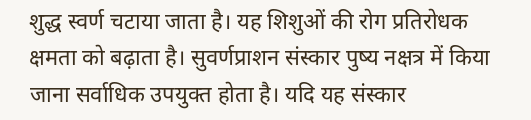शुद्ध स्वर्ण चटाया जाता है। यह शिशुओं की रोग प्रतिरोधक क्षमता को बढ़ाता है। सुवर्णप्राशन संस्कार पुष्य नक्षत्र में किया जाना सर्वाधिक उपयुक्त होता है। यदि यह संस्कार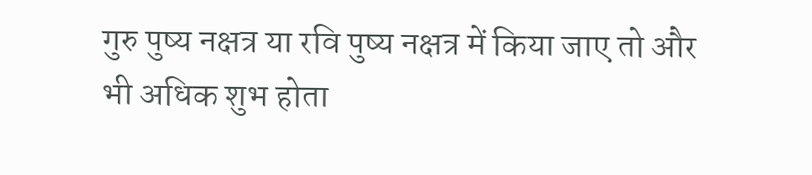गुरु पुष्य नक्षत्र या रवि पुष्य नक्षत्र में किया जाए तो और भी अधिक शुभ होता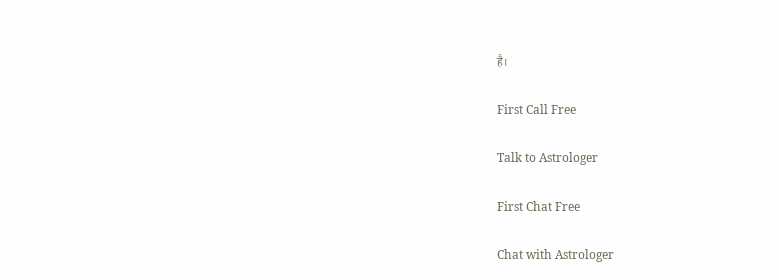है।

First Call Free

Talk to Astrologer

First Chat Free

Chat with Astrologer